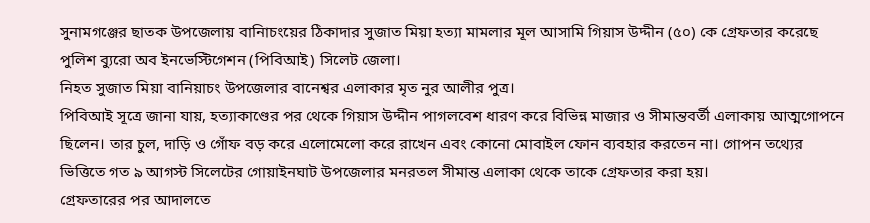সুনামগঞ্জের ছাতক উপজেলায় বানিাচংয়ের ঠিকাদার সুজাত মিয়া হত্যা মামলার মূল আসামি গিয়াস উদ্দীন (৫০) কে গ্রেফতার করেছে পুলিশ ব্যুরো অব ইনভেস্টিগেশন (পিবিআই) সিলেট জেলা।
নিহত সুজাত মিয়া বানিয়াচং উপজেলার বানেশ্বর এলাকার মৃত নুর আলীর পুত্র।
পিবিআই সূত্রে জানা যায়, হত্যাকাণ্ডের পর থেকে গিয়াস উদ্দীন পাগলবেশ ধারণ করে বিভিন্ন মাজার ও সীমান্তবর্তী এলাকায় আত্মগোপনে ছিলেন। তার চুল, দাড়ি ও গোঁফ বড় করে এলোমেলো করে রাখেন এবং কোনো মোবাইল ফোন ব্যবহার করতেন না। গোপন তথ্যের ভিত্তিতে গত ৯ আগস্ট সিলেটের গোয়াইনঘাট উপজেলার মনরতল সীমান্ত এলাকা থেকে তাকে গ্রেফতার করা হয়।
গ্রেফতারের পর আদালতে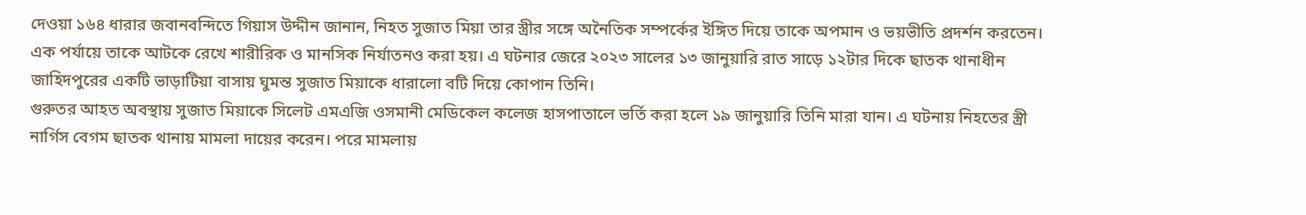দেওয়া ১৬৪ ধারার জবানবন্দিতে গিয়াস উদ্দীন জানান, নিহত সুজাত মিয়া তার স্ত্রীর সঙ্গে অনৈতিক সম্পর্কের ইঙ্গিত দিয়ে তাকে অপমান ও ভয়ভীতি প্রদর্শন করতেন। এক পর্যায়ে তাকে আটকে রেখে শারীরিক ও মানসিক নির্যাতনও করা হয়। এ ঘটনার জেরে ২০২৩ সালের ১৩ জানুয়ারি রাত সাড়ে ১২টার দিকে ছাতক থানাধীন জাহিদপুরের একটি ভাড়াটিয়া বাসায় ঘুমন্ত সুজাত মিয়াকে ধারালো বটি দিয়ে কোপান তিনি।
গুরুতর আহত অবস্থায় সুজাত মিয়াকে সিলেট এমএজি ওসমানী মেডিকেল কলেজ হাসপাতালে ভর্তি করা হলে ১৯ জানুয়ারি তিনি মারা যান। এ ঘটনায় নিহতের স্ত্রী নার্গিস বেগম ছাতক থানায় মামলা দায়ের করেন। পরে মামলায়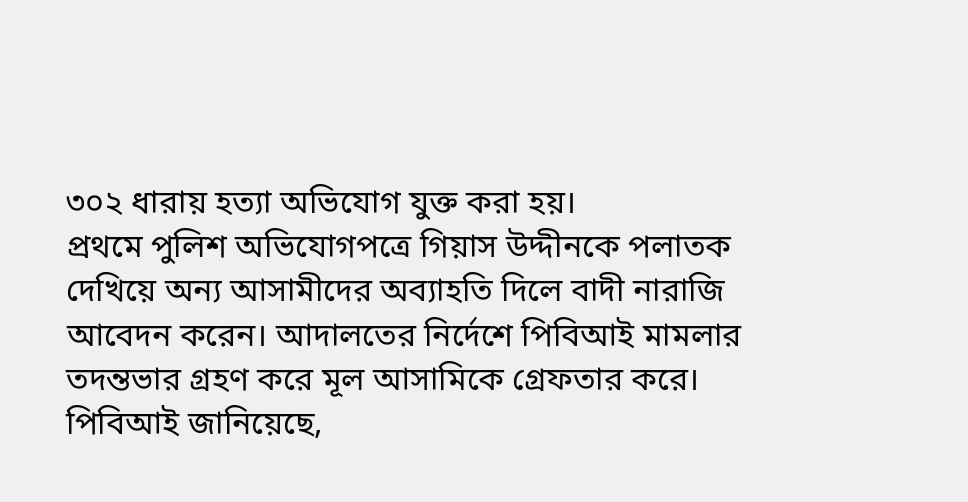৩০২ ধারায় হত্যা অভিযোগ যুক্ত করা হয়।
প্রথমে পুলিশ অভিযোগপত্রে গিয়াস উদ্দীনকে পলাতক দেখিয়ে অন্য আসামীদের অব্যাহতি দিলে বাদী নারাজি আবেদন করেন। আদালতের নির্দেশে পিবিআই মামলার তদন্তভার গ্রহণ করে মূল আসামিকে গ্রেফতার করে।
পিবিআই জানিয়েছে,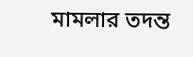মামলার তদন্ত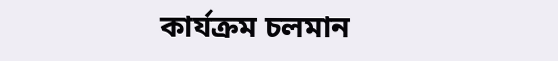কার্যক্রম চলমান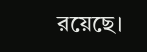রয়েছে।